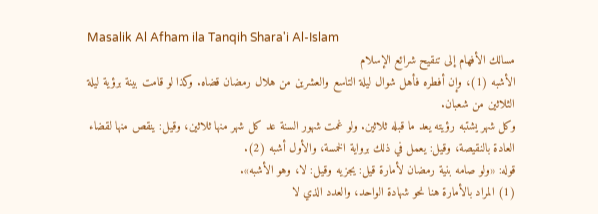Masalik Al Afham ila Tanqih Shara'i Al-Islam
مسالك الأفهام إلى تنقيح شرائع الإسلام
الأشبه (1)، وإن أفطره فأهل شوال ليلة التاسع والعشرين من هلال رمضان قضاه. وكذا لو قامت بينة برؤية ليلة الثلاثين من شعبان.
وكل شهر يشتبه رؤيته يعد ما قبله ثلاثين. ولو غمت شهور السنة عد كل شهر منها ثلاثين، وقيل: ينقص منها لقضاء العادة بالنقيصة، وقيل: يعمل في ذلك برواية الخمسة، والأول أشبه (2).
قوله: «ولو صامه بنية رمضان لأمارة قيل: يجزيه وقيل: لا، وهو الأشبه».
(1) المراد بالأمارة هنا نحو شهادة الواحد، والعدد الذي لا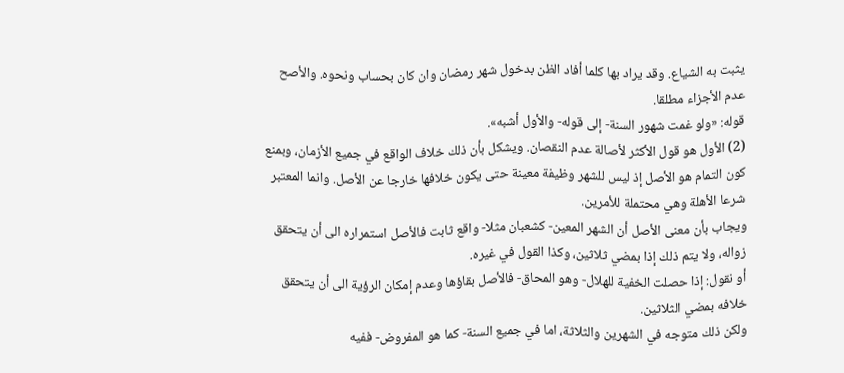يثبت به الشياع. وقد يراد بها كلما أفاد الظن بدخول شهر رمضان وان كان بحساب ونحوه. والأصح عدم الأجزاء مطلقا.
قوله: «ولو غمت شهور السنة- إلى قوله- والأول أشبه».
(2) الأول هو قول الأكثر لأصالة عدم النقصان. ويشكل بأن ذلك خلاف الواقع في جميع الأزمان، وبمنع كون التمام هو الأصل إذ ليس للشهر وظيفة معينة حتى يكون خلافها خارجا عن الأصل. وانما المعتبر شرعا الأهلة وهي محتملة للأمرين.
ويجاب بأن معنى الأصل أن الشهر المعين- كشعبان مثلا- واقع ثابت فالأصل استمراره الى أن يتحقق زواله، ولا يتم ذلك إذا بمضي ثلاثين، وكذا القول في غيره.
أو نقول: إذا حصلت الخفية للهلال- وهو المحاق- فالأصل بقاؤها وعدم إمكان الرؤية الى أن يتحقق خلافه بمضي الثلاثين.
ولكن ذلك متوجه في الشهرين والثلاثة، اما في جميع السنة- كما هو المفروض- ففيه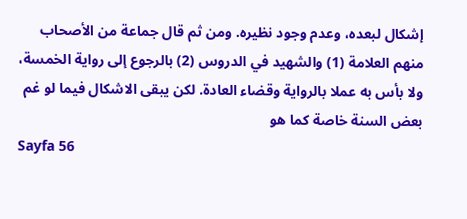إشكال لبعده، وعدم وجود نظيره. ومن ثم قال جماعة من الأصحاب منهم العلامة (1) والشهيد في الدروس (2) بالرجوع إلى رواية الخمسة، ولا بأس به عملا بالرواية وقضاء العادة. لكن يبقى الاشكال فيما لو غم بعض السنة خاصة كما هو
Sayfa 56